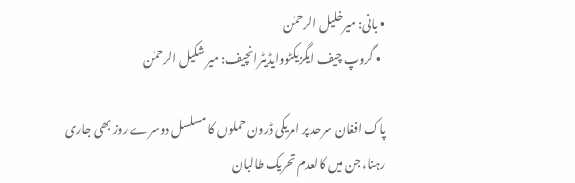• بانی: میرخلیل الرحمٰن
  • گروپ چیف ایگزیکٹووایڈیٹرانچیف: میر شکیل الرحمٰن

پاک افغان سرحد پر امریکی ڈرون حملوں کا مسلسل دوسرے روز بھی جاری رہنا، جن میں کالعدم تحریک طالبان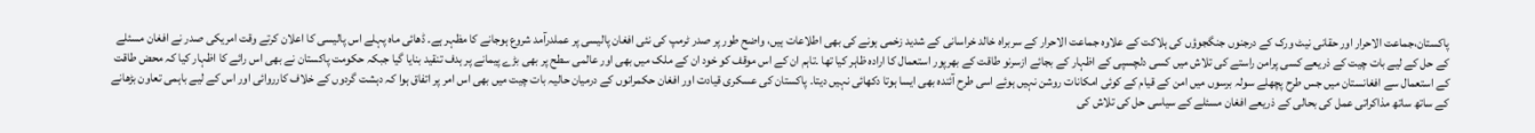پاکستان،جماعت الاحرار اور حقانی نیٹ ورک کے درجنوں جنگجوؤں کی ہلاکت کے علاوہ جماعت الاحرار کے سربراہ خالد خراسانی کے شدید زخمی ہونے کی بھی اطلاعات ہیں، واضح طور پر صدر ٹرمپ کی نئی افغان پالیسی پر عملدرآمد شروع ہوجانے کا مظہر ہے۔ ڈھائی ماہ پہلے اس پالیسی کا اعلان کرتے وقت امریکی صدر نے افغان مسئلے کے حل کے لیے بات چیت کے ذریعے کسی پرامن راستے کی تلاش میں کسی دلچسپی کے اظہار کے بجائے ازسرنو طاقت کے بھرپور استعمال کا ارادہ ظاہر کیا تھا ۔تاہم ان کے اس موقف کو خود ان کے ملک میں بھی اور عالمی سطح پر بھی بڑے پیمانے پر ہدف تنقید بنایا گیا جبکہ حکومت پاکستان نے بھی اس رائے کا اظہار کیا کہ محض طاقت کے استعمال سے افغانستان میں جس طرح پچھلے سولہ برسوں میں امن کے قیام کے کوئی امکانات روشن نہیں ہوئے اسی طرح آئندہ بھی ایسا ہوتا دکھائی نہیں دیتا۔ پاکستان کی عسکری قیادت اور افغان حکمرانوں کے درمیان حالیہ بات چیت میں بھی اس امر پر اتفاق ہوا کہ دہشت گردوں کے خلاف کارروائی اور اس کے لیے باہمی تعاون بڑھانے کے ساتھ ساتھ مذاکراتی عمل کی بحالی کے ذریعے افغان مسئلے کے سیاسی حل کی تلاش کی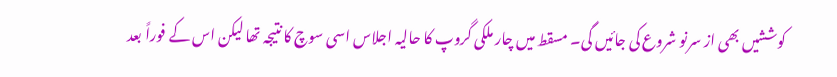کوششیں بھی از سرنو شروع کی جائیں گی۔ مسقط میں چار ملکی گروپ کا حالیہ اجلاس اسی سوچ کا نتیجہ تھا لیکن اس کے فوراً بعد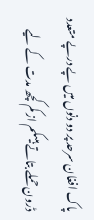پاک افغان سرحد پر دو دنوں میں پے درپے متعدد ڈرون حملے بتاتے ہیںکم از کم کچھ مدت کے لیے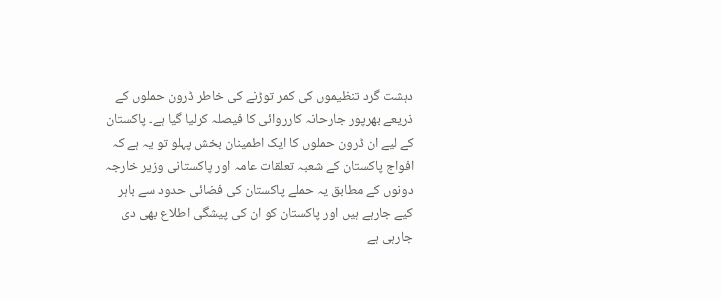دہشت گرد تنظیموں کی کمر توڑنے کی خاطر ڈرون حملوں کے ذریعے بھرپور جارحانہ کارروائی کا فیصلہ کرلیا گیا ہے۔ پاکستان کے لیے ان ڈرون حملوں کا ایک اطمینان بخش پہلو تو یہ ہے کہ افواج پاکستان کے شعبہ تعلقات عامہ اور پاکستانی وزیر خارجہ دونوں کے مطابق یہ حملے پاکستان کی فضائی حدود سے باہر کیے جارہے ہیں اور پاکستان کو ان کی پیشگی اطلاع بھی دی جارہی ہے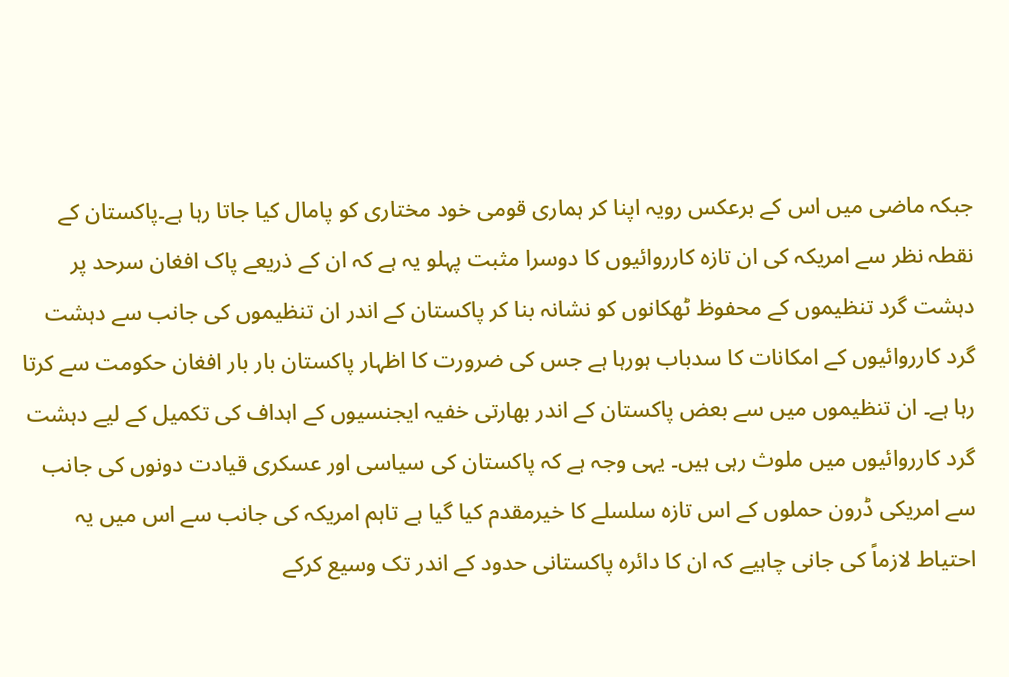جبکہ ماضی میں اس کے برعکس رویہ اپنا کر ہماری قومی خود مختاری کو پامال کیا جاتا رہا ہے۔پاکستان کے نقطہ نظر سے امریکہ کی ان تازہ کارروائیوں کا دوسرا مثبت پہلو یہ ہے کہ ان کے ذریعے پاک افغان سرحد پر دہشت گرد تنظیموں کے محفوظ ٹھکانوں کو نشانہ بنا کر پاکستان کے اندر ان تنظیموں کی جانب سے دہشت گرد کارروائیوں کے امکانات کا سدباب ہورہا ہے جس کی ضرورت کا اظہار پاکستان بار بار افغان حکومت سے کرتا رہا ہے۔ ان تنظیموں میں سے بعض پاکستان کے اندر بھارتی خفیہ ایجنسیوں کے اہداف کی تکمیل کے لیے دہشت گرد کارروائیوں میں ملوث رہی ہیں۔ یہی وجہ ہے کہ پاکستان کی سیاسی اور عسکری قیادت دونوں کی جانب سے امریکی ڈرون حملوں کے اس تازہ سلسلے کا خیرمقدم کیا گیا ہے تاہم امریکہ کی جانب سے اس میں یہ احتیاط لازماً کی جانی چاہیے کہ ان کا دائرہ پاکستانی حدود کے اندر تک وسیع کرکے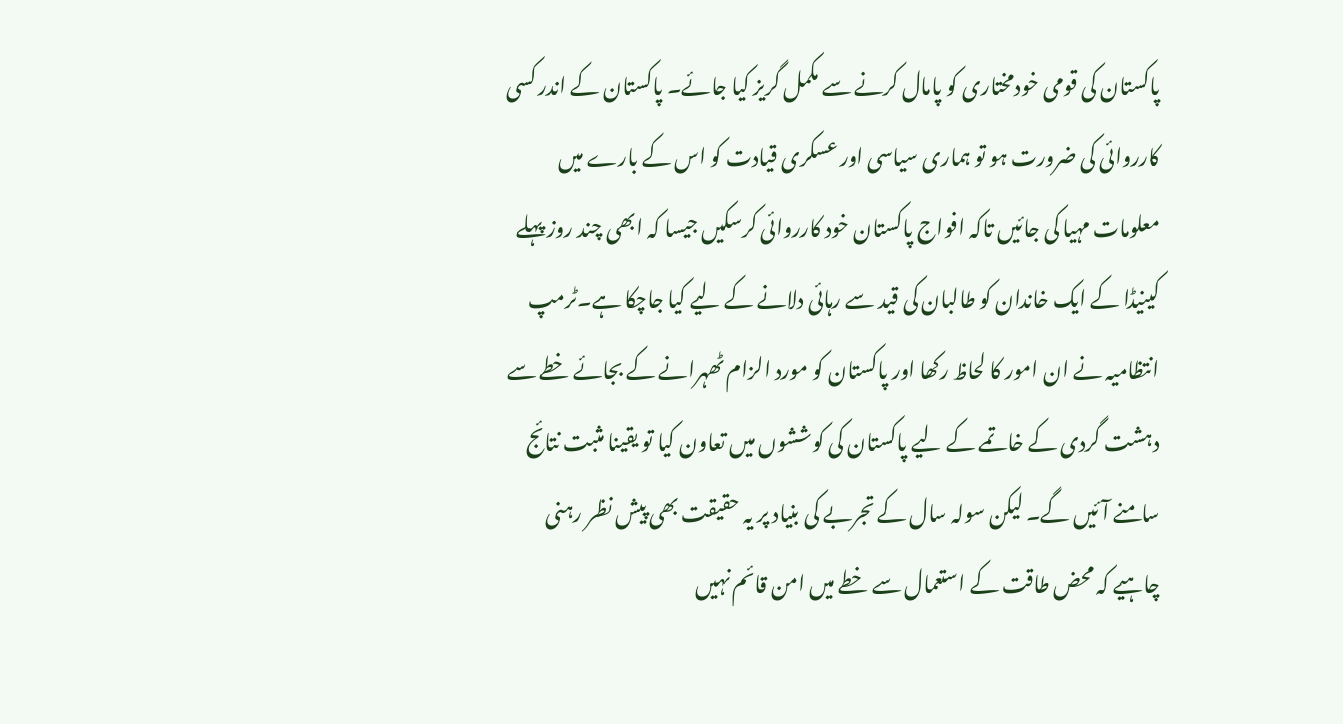پاکستان کی قومی خودمختاری کو پامال کرنے سے مکمل گریز کیا جائے۔ پاکستان کے اندر کسی کارروائی کی ضرورت ہو تو ہماری سیاسی اور عسکری قیادت کو اس کے بارے میں معلومات مہیا کی جائیں تاکہ افواج پاکستان خود کارروائی کرسکیں جیسا کہ ابھی چند روز پہلے کینیڈا کے ایک خاندان کو طالبان کی قید سے رہائی دلانے کے لیے کیا جاچکا ہے۔ٹرمپ انتظامیہ نے ان امور کا لحاظ رکھا اور پاکستان کو مورد الزام ٹھہرانے کے بجائے خطے سے دہشت گردی کے خاتمے کے لیے پاکستان کی کوششوں میں تعاون کیا تو یقینا مثبت نتائج سامنے آئیں گے۔ لیکن سولہ سال کے تجربے کی بنیاد پر یہ حقیقت بھی پیش نظر رہنی چاہیے کہ محض طاقت کے استعمال سے خطے میں امن قائم نہیں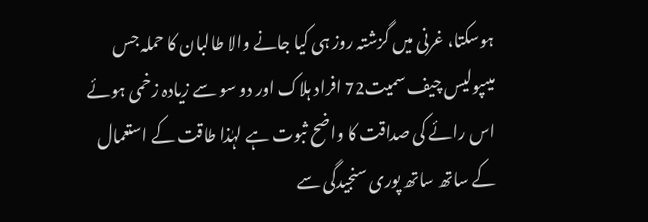ہوسکتا، غرنی میں گزشتہ روز ہی کیا جانے والا طالبان کا حملہ جس میںپولیس چیف سمیت72 افراد ہلاک اور دو سو سے زیادہ زخمی ہوئے اس رائے کی صداقت کا واضح ثبوت ہے لہٰذا طاقت کے استعمال کے ساتھ ساتھ پوری سنجیدگی سے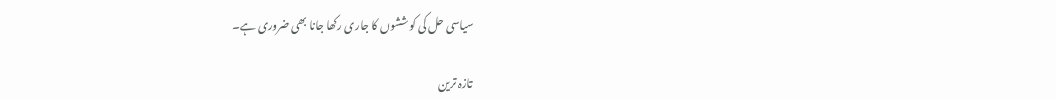سیاسی حل کی کوششوں کا جاری رکھا جانا بھی ضروری ہے۔

تازہ ترین